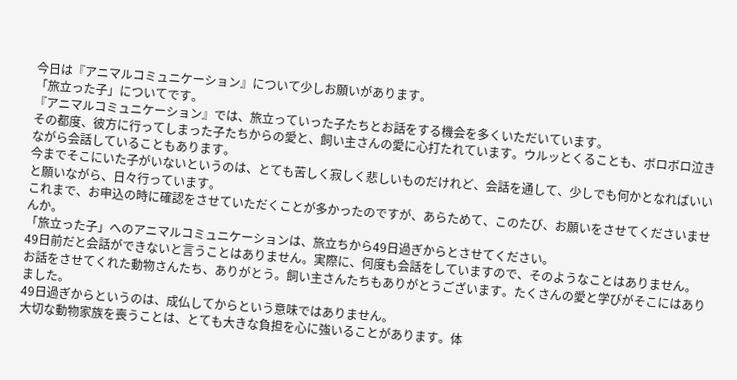今日は『アニマルコミュニケーション』について少しお願いがあります。
「旅立った子」についてです。
『アニマルコミュニケーション』では、旅立っていった子たちとお話をする機会を多くいただいています。
その都度、彼方に行ってしまった子たちからの愛と、飼い主さんの愛に心打たれています。ウルッとくることも、ボロボロ泣きながら会話していることもあります。
今までそこにいた子がいないというのは、とても苦しく寂しく悲しいものだけれど、会話を通して、少しでも何かとなればいいと願いながら、日々行っています。
これまで、お申込の時に確認をさせていただくことが多かったのですが、あらためて、このたび、お願いをさせてくださいませんか。
「旅立った子」へのアニマルコミュニケーションは、旅立ちから49日過ぎからとさせてください。
49日前だと会話ができないと言うことはありません。実際に、何度も会話をしていますので、そのようなことはありません。お話をさせてくれた動物さんたち、ありがとう。飼い主さんたちもありがとうございます。たくさんの愛と学びがそこにはありました。
49日過ぎからというのは、成仏してからという意味ではありません。
大切な動物家族を喪うことは、とても大きな負担を心に強いることがあります。体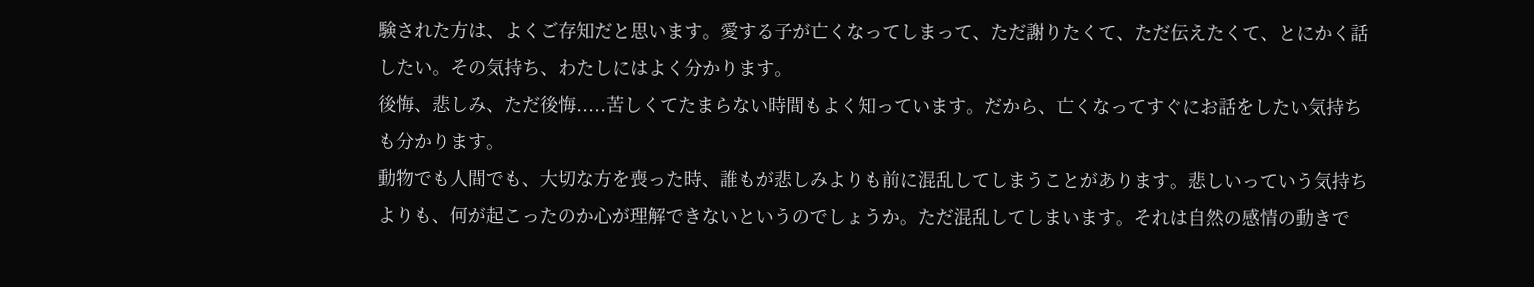験された方は、よくご存知だと思います。愛する子が亡くなってしまって、ただ謝りたくて、ただ伝えたくて、とにかく話したい。その気持ち、わたしにはよく分かります。
後悔、悲しみ、ただ後悔.....苦しくてたまらない時間もよく知っています。だから、亡くなってすぐにお話をしたい気持ちも分かります。
動物でも人間でも、大切な方を喪った時、誰もが悲しみよりも前に混乱してしまうことがあります。悲しいっていう気持ちよりも、何が起こったのか心が理解できないというのでしょうか。ただ混乱してしまいます。それは自然の感情の動きで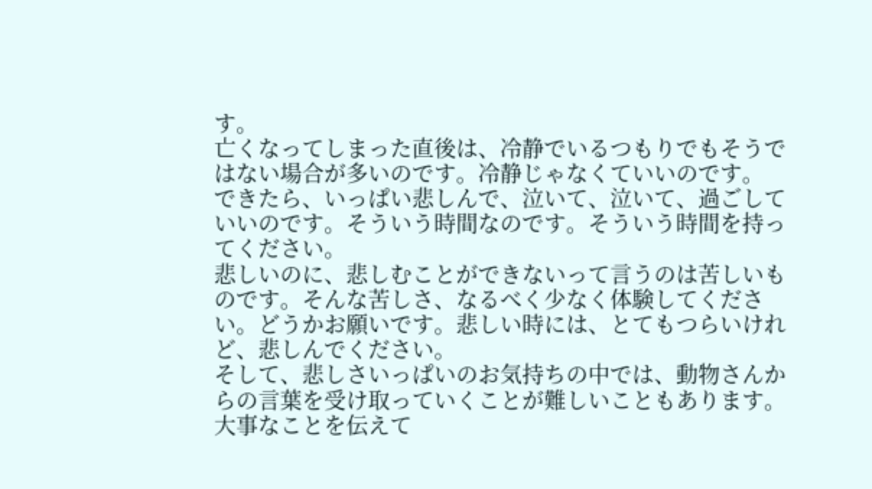す。
亡くなってしまった直後は、冷静でいるつもりでもそうではない場合が多いのです。冷静じゃなくていいのです。
できたら、いっぱい悲しんで、泣いて、泣いて、過ごしていいのです。そういう時間なのです。そういう時間を持ってください。
悲しいのに、悲しむことができないって言うのは苦しいものです。そんな苦しさ、なるべく少なく体験してください。どうかお願いです。悲しい時には、とてもつらいけれど、悲しんでください。
そして、悲しさいっぱいのお気持ちの中では、動物さんからの言葉を受け取っていくことが難しいこともあります。大事なことを伝えて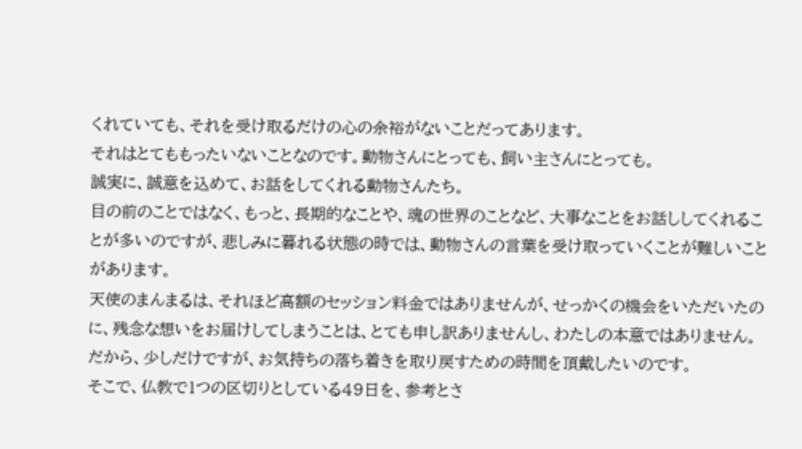くれていても、それを受け取るだけの心の余裕がないことだってあります。
それはとてももったいないことなのです。動物さんにとっても、飼い主さんにとっても。
誠実に、誠意を込めて、お話をしてくれる動物さんたち。
目の前のことではなく、もっと、長期的なことや、魂の世界のことなど、大事なことをお話ししてくれることが多いのですが、悲しみに暮れる状態の時では、動物さんの言葉を受け取っていくことが難しいことがあります。
天使のまんまるは、それほど高額のセッション料金ではありませんが、せっかくの機会をいただいたのに、残念な想いをお届けしてしまうことは、とても申し訳ありませんし、わたしの本意ではありません。
だから、少しだけですが、お気持ちの落ち着きを取り戻すための時間を頂戴したいのです。
そこで、仏教で1つの区切りとしている49日を、参考とさ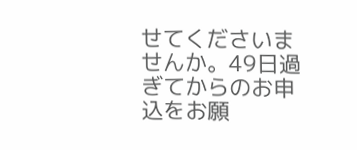せてくださいませんか。49日過ぎてからのお申込をお願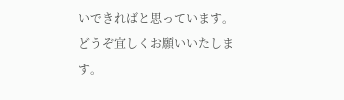いできればと思っています。どうぞ宜しくお願いいたします。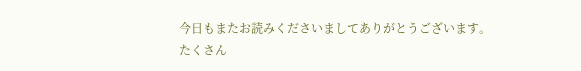今日もまたお読みくださいましてありがとうございます。
たくさん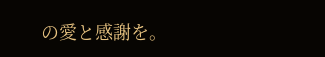の愛と感謝を。